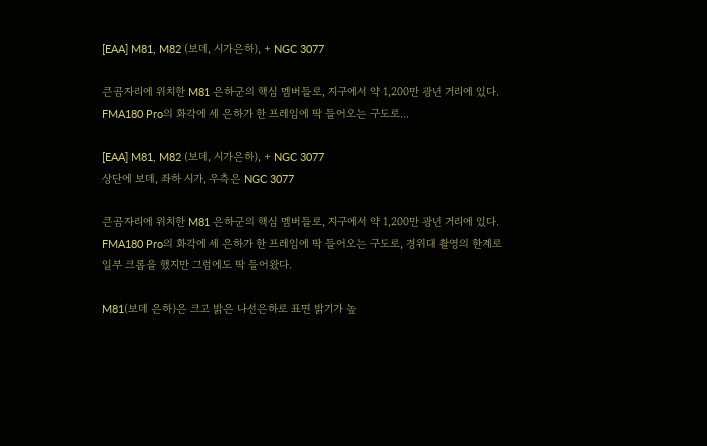[EAA] M81, M82 (보데, 시가은하), + NGC 3077

큰곰자리에 위치한 M81 은하군의 핵심 멤버들로, 지구에서 약 1,200만 광년 거리에 있다. FMA180 Pro의 화각에 세 은하가 한 프레임에 딱 들어오는 구도로...

[EAA] M81, M82 (보데, 시가은하), + NGC 3077
상단에 보데, 좌하 시가, 우측은 NGC 3077

큰곰자리에 위치한 M81 은하군의 핵심 멤버들로, 지구에서 약 1,200만 광년 거리에 있다. FMA180 Pro의 화각에 세 은하가 한 프레임에 딱 들어오는 구도로, 경위대 촬영의 한계로 일부 크롭을 했지만 그럼에도 딱 들어왔다.

M81(보데 은하)은 크고 밝은 나선은하로 표면 밝기가 높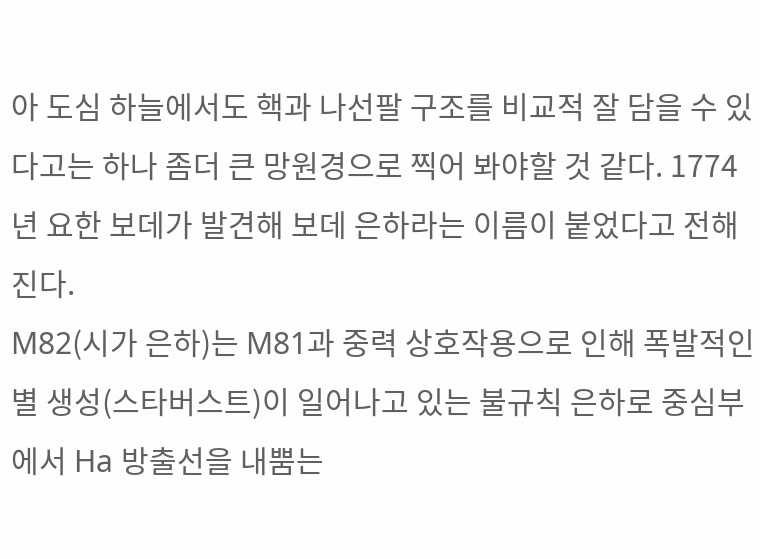아 도심 하늘에서도 핵과 나선팔 구조를 비교적 잘 담을 수 있다고는 하나 좀더 큰 망원경으로 찍어 봐야할 것 같다. 1774년 요한 보데가 발견해 보데 은하라는 이름이 붙었다고 전해진다.
M82(시가 은하)는 M81과 중력 상호작용으로 인해 폭발적인 별 생성(스타버스트)이 일어나고 있는 불규칙 은하로 중심부에서 Ha 방출선을 내뿜는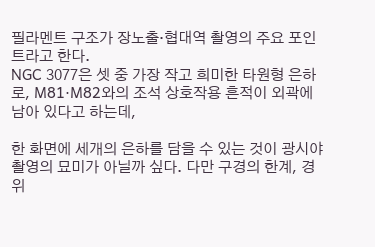필라멘트 구조가 장노출·협대역 촬영의 주요 포인트라고 한다.
NGC 3077은 셋 중 가장 작고 희미한 타원형 은하로, M81·M82와의 조석 상호작용 흔적이 외곽에 남아 있다고 하는데,

한 화면에 세개의 은하를 담을 수 있는 것이 광시야 촬영의 묘미가 아닐까 싶다. 다만 구경의 한계, 경위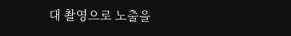대 촬영으로 노출을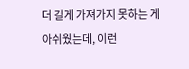더 길게 가져가지 못하는 게 아쉬웠는데, 이런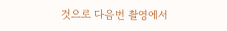것으로 다음번 촬영에서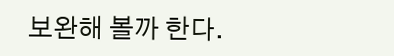보완해 볼까 한다.